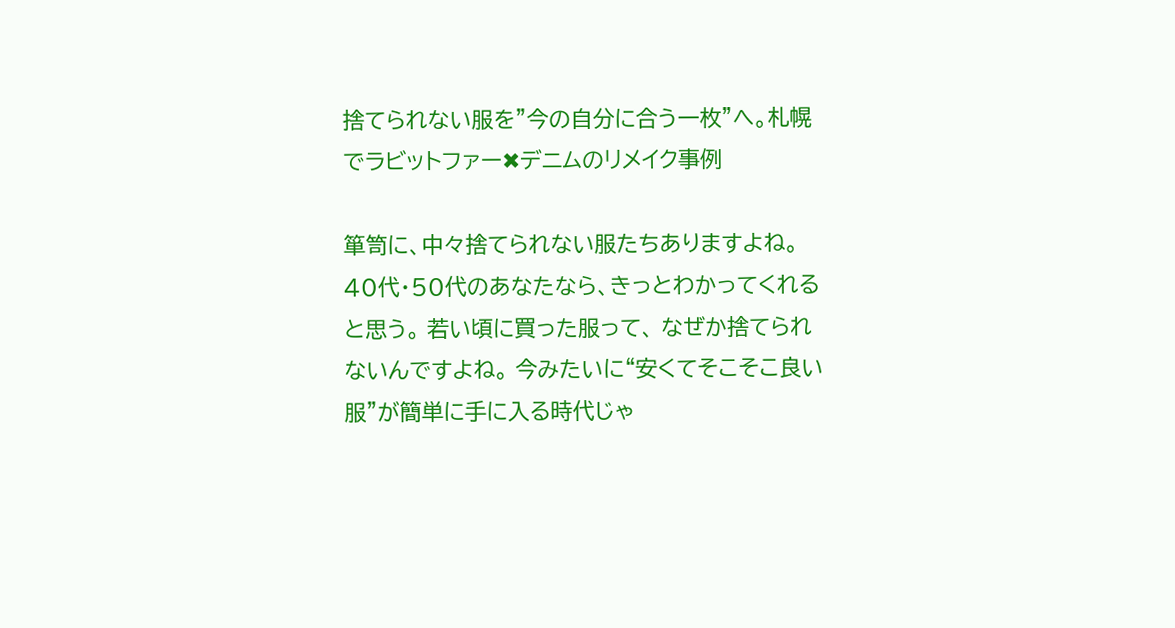捨てられない服を”今の自分に合う一枚”へ。札幌でラビットファー✖デニムのリメイク事例

箪笥に、中々捨てられない服たちありますよね。 40代・50代のあなたなら、きっとわかってくれると思う。 若い頃に買った服って、 なぜか捨てられないんですよね。 今みたいに“安くてそこそこ良い服”が簡単に手に入る時代じゃ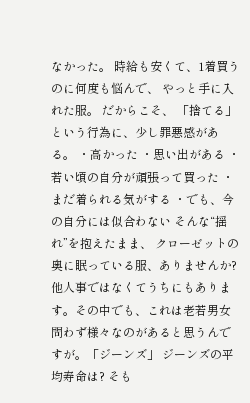なかった。 時給も安くて、1着買うのに何度も悩んで、 やっと手に入れた服。 だからこそ、 「捨てる」という行為に、少し罪悪感がある。 ・高かった ・思い出がある ・若い頃の自分が頑張って買った ・まだ着られる気がする ・でも、今の自分には似合わない そんな“揺れ”を抱えたまま、 クローゼットの奥に眠っている服、ありませんか? 他人事ではなくてうちにもあります。その中でも、これは老若男女問わず様々なのがあると思うんですが。「ジーンズ」 ジーンズの平均寿命は? そも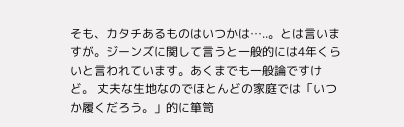そも、カタチあるものはいつかは…..。とは言いますが。ジーンズに関して言うと一般的には4年くらいと言われています。あくまでも一般論ですけど。 丈夫な生地なのでほとんどの家庭では「いつか履くだろう。」的に箪笥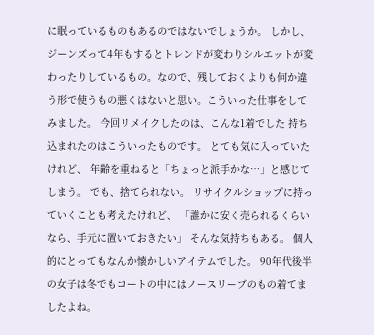に眠っているものもあるのではないでしょうか。 しかし、ジーンズって4年もするとトレンドが変わりシルエットが変わったりしているもの。なので、残しておくよりも何か違う形で使うもの悪くはないと思い。こういった仕事をしてみました。 今回リメイクしたのは、こんな1着でした 持ち込まれたのはこういったものです。 とても気に入っていたけれど、 年齢を重ねると「ちょっと派手かな…」と感じてしまう。 でも、捨てられない。 リサイクルショップに持っていくことも考えたけれど、 「誰かに安く売られるくらいなら、手元に置いておきたい」 そんな気持ちもある。 個人的にとってもなんか懐かしいアイテムでした。 90年代後半の女子は冬でもコートの中にはノースリーブのもの着てましたよね。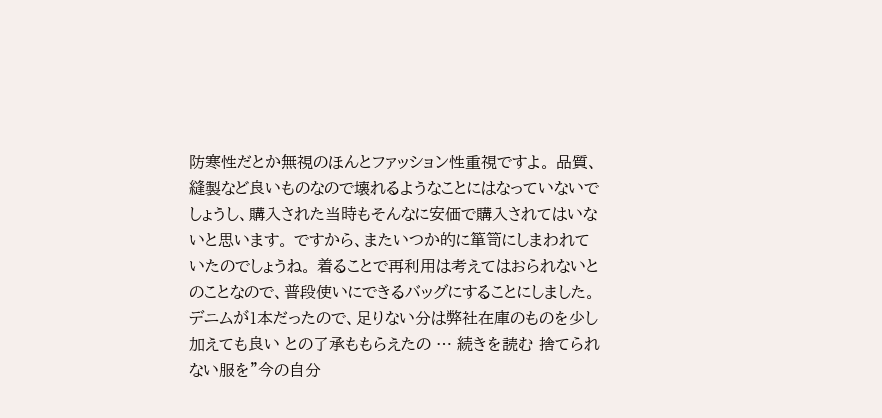防寒性だとか無視のほんとファッション性重視ですよ。 品質、縫製など良いものなので壊れるようなことにはなっていないでしょうし、購入された当時もそんなに安価で購入されてはいないと思います。 ですから、またいつか的に箪笥にしまわれていたのでしょうね。 着ることで再利用は考えてはおられないとのことなので、普段使いにできるバッグにすることにしました。 デニムが1本だったので、足りない分は弊社在庫のものを少し加えても良い との了承ももらえたの … 続きを読む 捨てられない服を”今の自分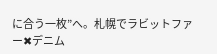に合う一枚”へ。札幌でラビットファー✖デニム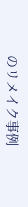のリメイク事例